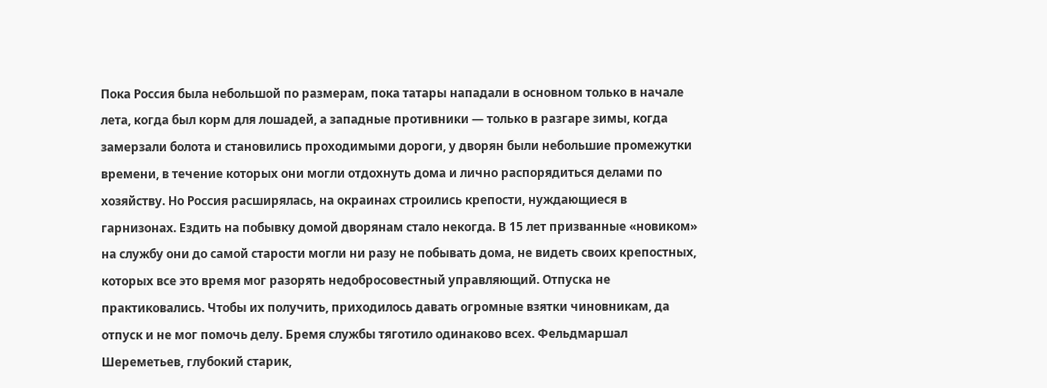Пока Россия была небольшой по размерам, пока татары нападали в основном только в начале лета, когда был корм для лошадей, а западные противники — только в разгаре зимы, когда замерзали болота и становились проходимыми дороги, у дворян были небольшие промежутки времени, в течение которых они могли отдохнуть дома и лично распорядиться делами по хозяйству. Но Россия расширялась, на окраинах строились крепости, нуждающиеся в гарнизонах. Ездить на побывку домой дворянам стало некогда. В 15 лет призванные «новиком» на службу они до самой старости могли ни разу не побывать дома, не видеть своих крепостных, которых все это время мог разорять недобросовестный управляющий. Отпуска не практиковались. Чтобы их получить, приходилось давать огромные взятки чиновникам, да отпуск и не мог помочь делу. Бремя службы тяготило одинаково всех. Фельдмаршал Шереметьев, глубокий старик,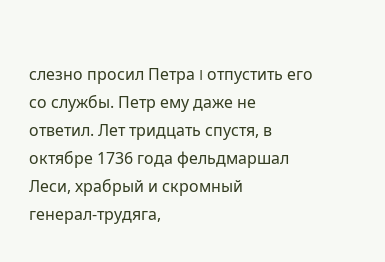слезно просил Петра I отпустить его со службы. Петр ему даже не ответил. Лет тридцать спустя, в октябре 1736 года фельдмаршал Леси, храбрый и скромный генерал-трудяга,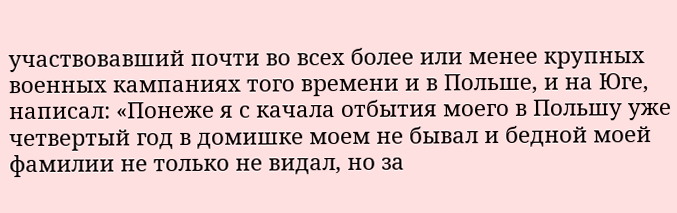участвовавший почти во всех более или менее крупных военных кампаниях того времени и в Польше, и на Юге, написал: «Понеже я с качала отбытия моего в Польшу уже четвертый год в домишке моем не бывал и бедной моей фамилии не только не видал, но за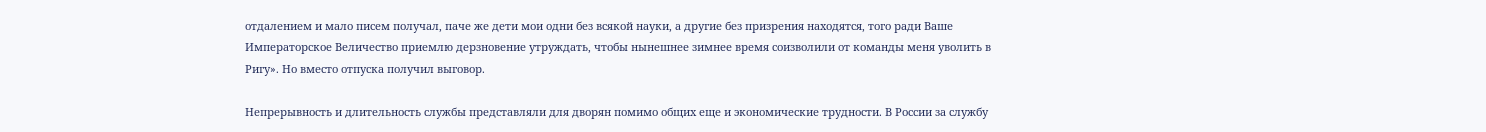отдалением и мало писем получал, паче же дети мои одни без всякой науки, а другие без призрения находятся, того ради Ваше Императорское Величество приемлю дерзновение утруждать, чтобы нынешнее зимнее время соизволили от команды меня уволить в Ригу». Но вместо отпуска получил выговор.

Непрерывность и длительность службы представляли для дворян помимо общих еще и экономические трудности. В России за службу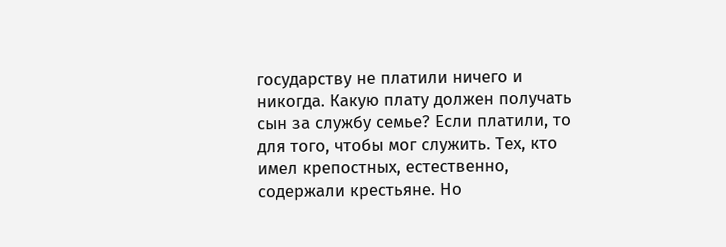государству не платили ничего и никогда. Какую плату должен получать сын за службу семье? Если платили, то для того, чтобы мог служить. Тех, кто имел крепостных, естественно, содержали крестьяне. Но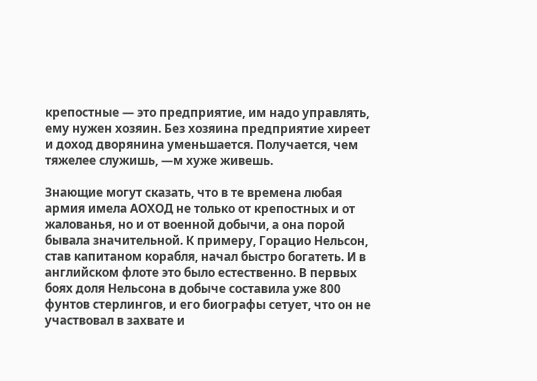крепостные — это предприятие, им надо управлять, ему нужен хозяин. Без хозяина предприятие хиреет и доход дворянина уменьшается. Получается, чем тяжелее служишь, —м хуже живешь.

Знающие могут сказать, что в те времена любая армия имела АОХОД не только от крепостных и от жалованья, но и от военной добычи, а она порой бывала значительной. К примеру, Горацио Нельсон, став капитаном корабля, начал быстро богатеть. И в английском флоте это было естественно. В первых боях доля Нельсона в добыче составила уже 800 фунтов стерлингов, и его биографы сетует, что он не участвовал в захвате и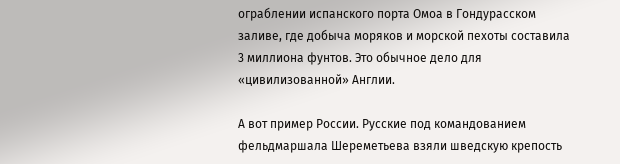ограблении испанского порта Омоа в Гондурасском заливе, где добыча моряков и морской пехоты составила 3 миллиона фунтов. Это обычное дело для «цивилизованной» Англии.

А вот пример России. Русские под командованием фельдмаршала Шереметьева взяли шведскую крепость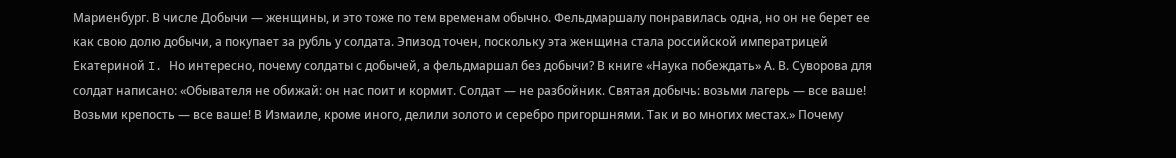Мариенбург. В числе Добычи — женщины, и это тоже по тем временам обычно. Фельдмаршалу понравилась одна, но он не берет ее как свою долю добычи, а покупает за рубль у солдата. Эпизод точен, поскольку эта женщина стала российской императрицей Екатериной I. Но интересно, почему солдаты с добычей, а фельдмаршал без добычи? В книге «Наука побеждать» А. В. Суворова для солдат написано: «Обывателя не обижай: он нас поит и кормит. Солдат — не разбойник. Святая добычь: возьми лагерь — все ваше! Возьми крепость — все ваше! В Измаиле, кроме иного, делили золото и серебро пригоршнями. Так и во многих местах.» Почему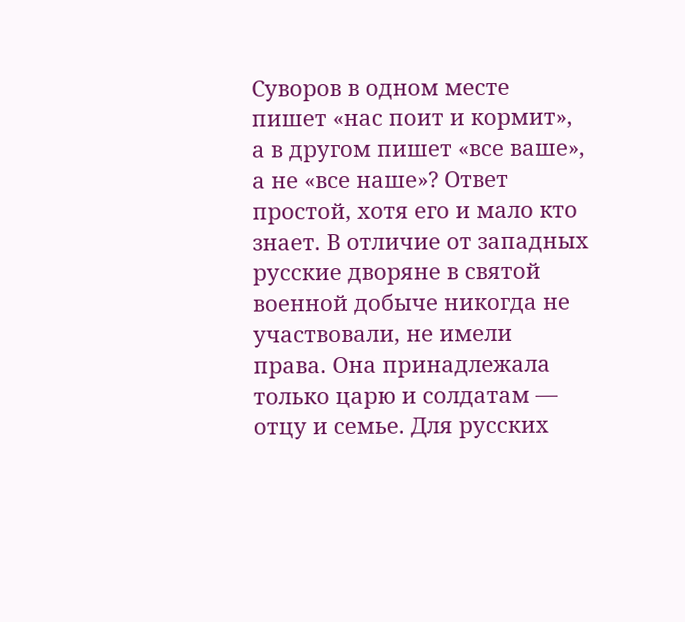Суворов в одном месте пишет «нас поит и кормит», а в другом пишет «все ваше», а не «все наше»? Ответ простой, хотя его и мало кто знает. В отличие от западных русские дворяне в святой военной добыче никогда не участвовали, не имели права. Она принадлежала только царю и солдатам — отцу и семье. Для русских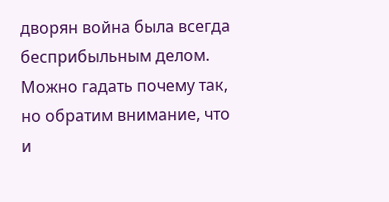дворян война была всегда бесприбыльным делом. Можно гадать почему так, но обратим внимание, что и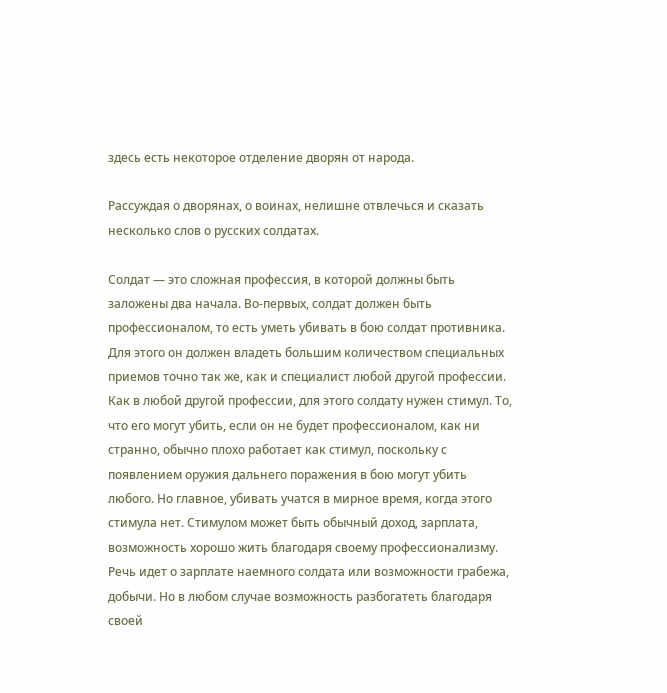здесь есть некоторое отделение дворян от народа.

Рассуждая о дворянах, о воинах, нелишне отвлечься и сказать несколько слов о русских солдатах.

Солдат — это сложная профессия, в которой должны быть заложены два начала. Во-первых, солдат должен быть профессионалом, то есть уметь убивать в бою солдат противника. Для этого он должен владеть большим количеством специальных приемов точно так же, как и специалист любой другой профессии. Как в любой другой профессии, для этого солдату нужен стимул. То, что его могут убить, если он не будет профессионалом, как ни странно, обычно плохо работает как стимул, поскольку с появлением оружия дальнего поражения в бою могут убить любого. Но главное, убивать учатся в мирное время, когда этого стимула нет. Стимулом может быть обычный доход, зарплата, возможность хорошо жить благодаря своему профессионализму. Речь идет о зарплате наемного солдата или возможности грабежа, добычи. Но в любом случае возможность разбогатеть благодаря своей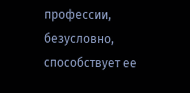профессии, безусловно, способствует ее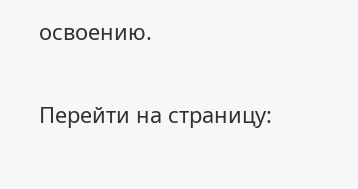освоению.

Перейти на страницу: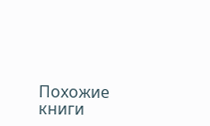Похожие книги